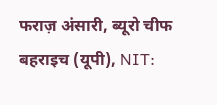फराज़ अंसारी, ब्यूरो चीफ बहराइच (यूपी), NIT: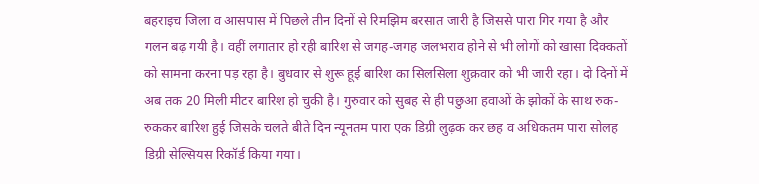बहराइच जिला व आसपास में पिछले तीन दिनों से रिमझिम बरसात जारी है जिससे पारा गिर गया है और गलन बढ़ गयी है। वहीं लगातार हो रही बारिश से जगह-जगह जलभराव होने से भी लोगों को खासा दिक्कतों को सामना करना पड़ रहा है। बुधवार से शुरू हूई बारिश का सिलसिला शुक्रवार को भी जारी रहा। दो दिनों में अब तक 20 मिली मीटर बारिश हो चुकी है। गुरुवार को सुबह से ही पछुआ हवाओं के झोकों के साथ रुक-रुककर बारिश हुई जिसके चलते बीते दिन न्यूनतम पारा एक डिग्री लुढ़क कर छह व अधिकतम पारा सोलह डिग्री सेल्सियस रिकॉर्ड किया गया।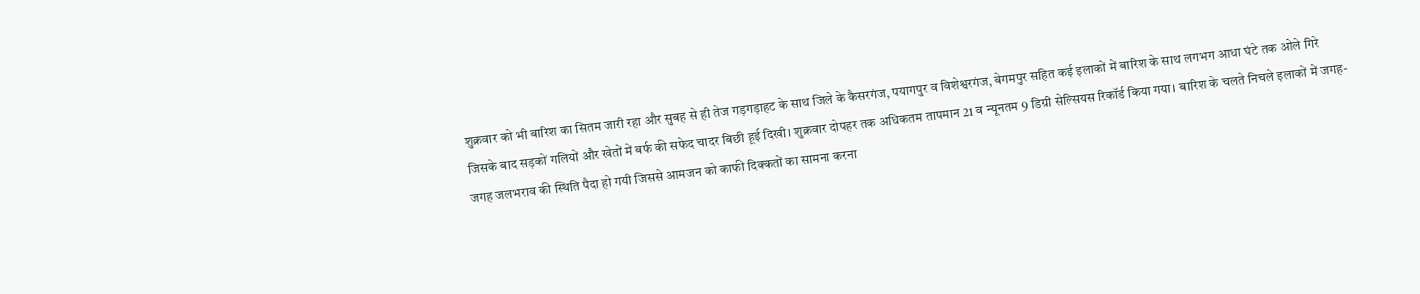शुक्रवार को भी बारिश का सितम जारी रहा और सुबह से ही तेज गड़गड़ाहट के साथ जिले के कैसरगंज, पयागपुर व विशेश्वरगंज, बेगमपुर सहित कई इलाकों में बारिश के साथ लगभग आधा घंटे तक ओले गिरे जिसके बाद सड़कों गलियों और खेतों में बर्फ की सफेद चादर बिछी हूई दिखी। शुक्रवार दोपहर तक अधिकतम तापमान 21 व न्यूनतम 9 डिग्री सेल्सियस रिकॉर्ड किया गया। बारिश के चलते निचले इलाकों में जगह-जगह जलभराव की स्थिति पैदा हो गयी जिससे आमजन को काफी दिक्कतों का सामना करना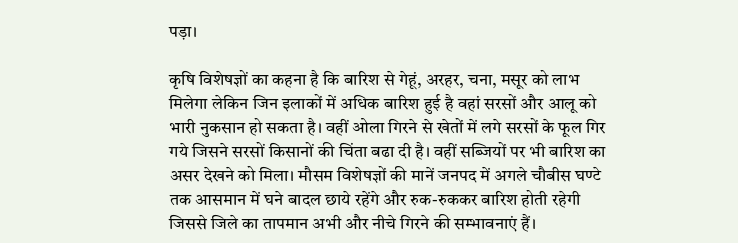पड़ा।

कृषि विशेषज्ञों का कहना है कि बारिश से गेहूं, अरहर, चना, मसूर को लाभ मिलेगा लेकिन जिन इलाकों में अधिक बारिश हुई है वहां सरसों और आलू को भारी नुकसान हो सकता है। वहीं ओला गिरने से खेतों में लगे सरसों के फूल गिर गये जिसने सरसों किसानों की चिंता बढा दी है। वहीं सब्जियों पर भी बारिश का असर देखने को मिला। मौसम विशेषज्ञों की मानें जनपद में अगले चौबीस घण्टे तक आसमान में घने बादल छाये रहेंगे और रुक-रुककर बारिश होती रहेगी जिससे जिले का तापमान अभी और नीचे गिरने की सम्भावनाएं हैं।